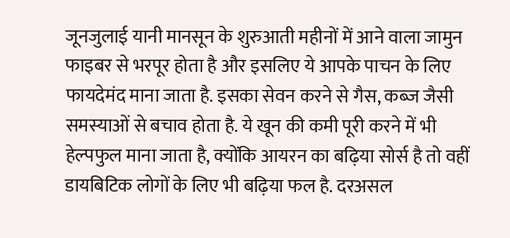जूनजुलाई यानी मानसून के शुरुआती महीनों में आने वाला जामुन फाइबर से भरपूर होता है और इसलिए ये आपके पाचन के लिए फायदेमंद माना जाता है. इसका सेवन करने से गैस, कब्ज जैसी समस्याओं से बचाव होता है. ये खून की कमी पूरी करने में भी हेल्पफुल माना जाता है, क्योंकि आयरन का बढ़िया सोर्स है तो वहीं डायबिटिक लोगों के लिए भी बढ़िया फल है. दरअसल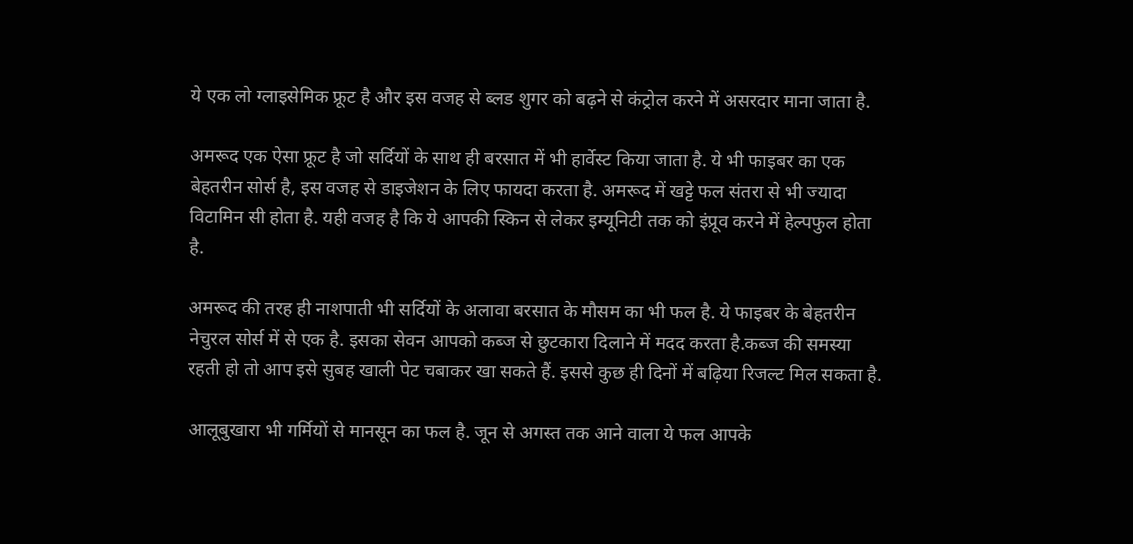ये एक लो ग्लाइसेमिक फ्रूट है और इस वजह से ब्लड शुगर को बढ़ने से कंट्रोल करने में असरदार माना जाता है.

अमरूद एक ऐसा फ्रूट है जो सर्दियों के साथ ही बरसात में भी हार्वेस्ट किया जाता है. ये भी फाइबर का एक बेहतरीन सोर्स है, इस वजह से डाइजेशन के लिए फायदा करता है. अमरूद में खट्टे फल संतरा से भी ज्यादा विटामिन सी होता है. यही वजह है कि ये आपकी स्किन से लेकर इम्यूनिटी तक को इंप्रूव करने में हेल्पफुल होता है.

अमरूद की तरह ही नाशपाती भी सर्दियों के अलावा बरसात के मौसम का भी फल है. ये फाइबर के बेहतरीन नेचुरल सोर्स में से एक है. इसका सेवन आपको कब्ज से छुटकारा दिलाने में मदद करता है.कब्ज की समस्या रहती हो तो आप इसे सुबह खाली पेट चबाकर खा सकते हैं. इससे कुछ ही दिनों में बढ़िया रिजल्ट मिल सकता है.

आलूबुखारा भी गर्मियों से मानसून का फल है. जून से अगस्त तक आने वाला ये फल आपके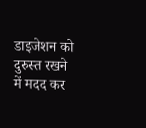डाइजेशन को दुरुस्त रखने में मदद कर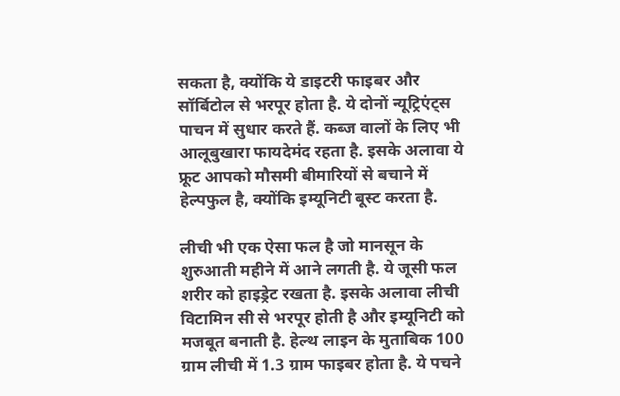सकता है, क्योंकि ये डाइटरी फाइबर और सॉर्बिटोल से भरपूर होता है. ये दोनों न्यूट्रिएंट्स पाचन में सुधार करते हैं. कब्ज वालों के लिए भी आलूबुखारा फायदेमंद रहता है. इसके अलावा ये फ्रूट आपको मौसमी बीमारियों से बचाने में हेल्पफुल है, क्योंकि इम्यूनिटी बूस्ट करता है.

लीची भी एक ऐसा फल है जो मानसून के शुरुआती महीने में आने लगती है. ये जूसी फल शरीर को हाइड्रेट रखता है. इसके अलावा लीची विटामिन सी से भरपूर होती है और इम्यूनिटी को मजबूत बनाती है. हेल्थ लाइन के मुताबिक 100 ग्राम लीची में 1.3 ग्राम फाइबर होता है. ये पचने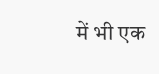में भी एक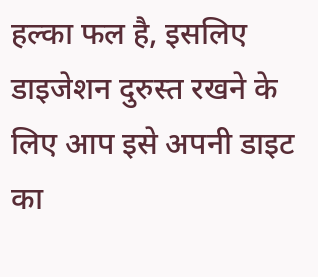हल्का फल है, इसलिए डाइजेशन दुरुस्त रखने के लिए आप इसे अपनी डाइट का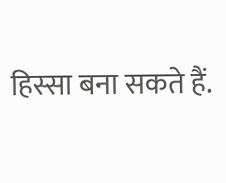हिस्सा बना सकते हैं.